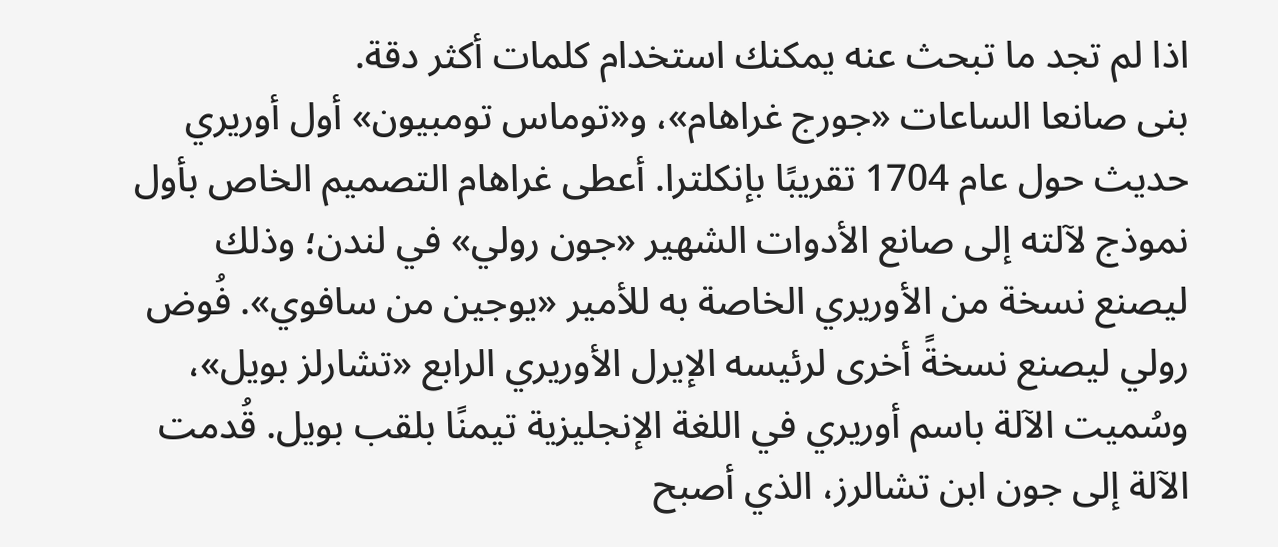اذا لم تجد ما تبحث عنه يمكنك استخدام كلمات أكثر دقة.
بنى صانعا الساعات «جورج غراهام»، و«توماس تومبيون» أول أوريري حديث حول عام 1704 تقريبًا بإنكلترا. أعطى غراهام التصميم الخاص بأول نموذج لآلته إلى صانع الأدوات الشهير «جون رولي» في لندن؛ وذلك ليصنع نسخة من الأوريري الخاصة به للأمير «يوجين من سافوي». فُوض رولي ليصنع نسخةً أخرى لرئيسه الإيرل الأوريري الرابع «تشارلز بويل»، وسُميت الآلة باسم أوريري في اللغة الإنجليزية تيمنًا بلقب بويل. قُدمت الآلة إلى جون ابن تشالرز، الذي أصبح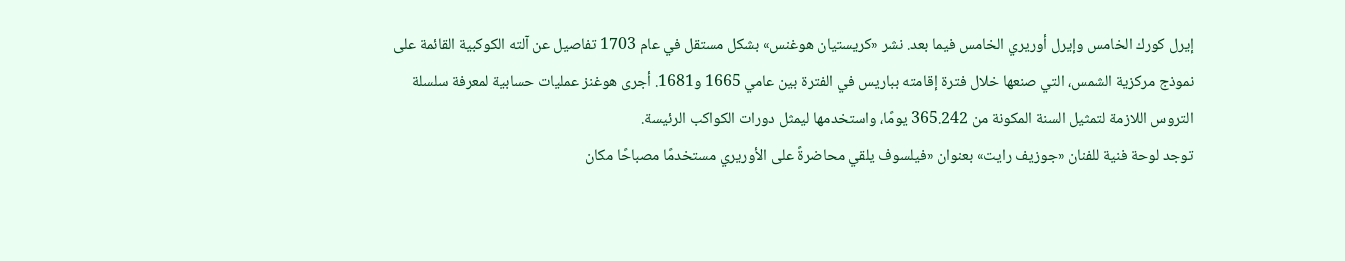إيرل كورك الخامس وإيرل أوريري الخامس فيما بعد. نشر «كريستيان هوغنس» بشكل مستقل في عام 1703 تفاصيل عن آلته الكوكبية القائمة على نموذج مركزية الشمس، التي صنعها خلال فترة إقامته بباريس في الفترة بين عامي 1665 و1681. أجرى هوغنز عمليات حسابية لمعرفة سلسلة التروس اللازمة لتمثيل السنة المكونة من 365.242 يومًا، واستخدمها ليمثل دورات الكواكب الرئيسة.
توجد لوحة فنية للفنان «جوزيف رايت» بعنوان «فيلسوف يلقي محاضرةً على الأوريري مستخدمًا مصباحًا مكان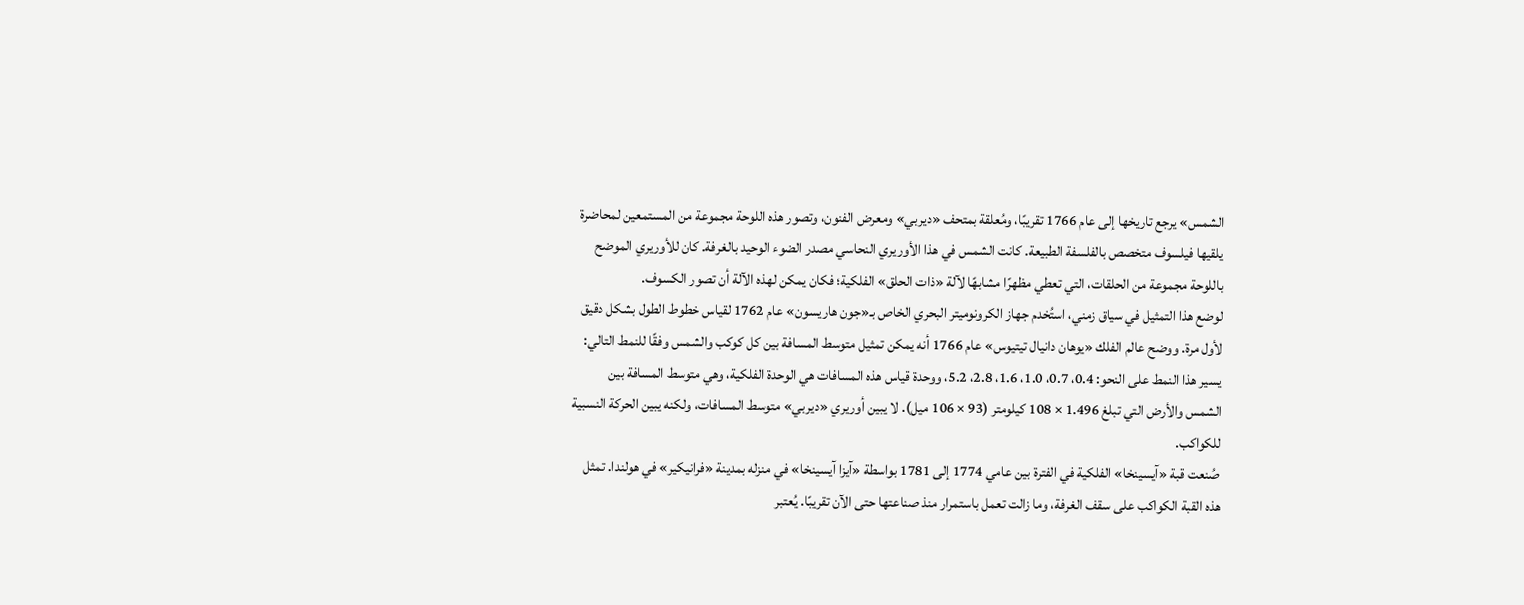الشمس» يرجع تاريخها إلى عام 1766 تقريبًا، ومُعلقة بمتحف «ديربي» ومعرض الفنون، وتصور هذه اللوحة مجموعة من المستمعين لمحاضرة يلقيها فيلسوف متخصص بالفلسفة الطبيعة. كانت الشمس في هذا الأوريري النحاسي مصدر الضوء الوحيد بالغرفة. كان للأوريري الموضح باللوحة مجموعة من الحلقات، التي تعطي مظهرًا مشابهًا لآلة «ذات الحلق» الفلكية؛ فكان يمكن لهذه الآلة أن تصور الكسوف.
لوضع هذا التمثيل في سياق زمني، استُخدم جهاز الكرونوميتر البحري الخاص بـ«جون هاريسون» عام 1762 لقياس خطوط الطول بشكل دقيق لأول مرة. ووضح عالم الفلك «يوهان دانيال تيتيوس» عام 1766 أنه يمكن تمثيل متوسط المسافة بين كل كوكب والشمس وفقًا للنمط التالي:
يسير هذا النمط على النحو: 0.4، 0.7، 1.0، 1.6، 2.8، 5.2، ووحدة قياس هذه المسافات هي الوحدة الفلكية، وهي متوسط المسافة بين الشمس والأرض التي تبلغ 1.496 × 108 كيلومتر (93 × 106 ميل). لا يبين أوريري «ديربي» متوسط المسافات، ولكنه يبين الحركة النسبية للكواكب.
صُنعت قبة «آيسينخا» الفلكية في الفترة بين عامي 1774 إلى 1781 بواسطة «آيزا آيسينخا» في منزله بمدينة «فرانيكير» في هولندا. تمثل هذه القبة الكواكب على سقف الغرفة، وما زالت تعمل باستمرار منذ صناعتها حتى الآن تقريبًا. يُعتبر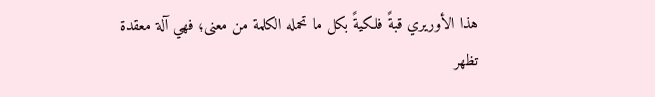هذا الأوريري قبةً فلكيةً بكل ما تحمله الكلمة من معنى؛ فهي آلة معقدة تظهر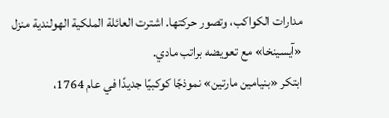مدارات الكواكب، وتصور حركتها. اشترت العائلة الملكية الهولندية منزل «آيسينخا» مع تعويضه براتب مادي.
ابتكر «بنيامين مارتين» نموذجًا كوكبيًا جديدًا في عام 1764،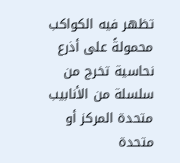تظهر فيه الكواكب محمولةً على أذرع نحاسية تخرج من سلسلة من الأنابيب متحدة المركز أو متحدة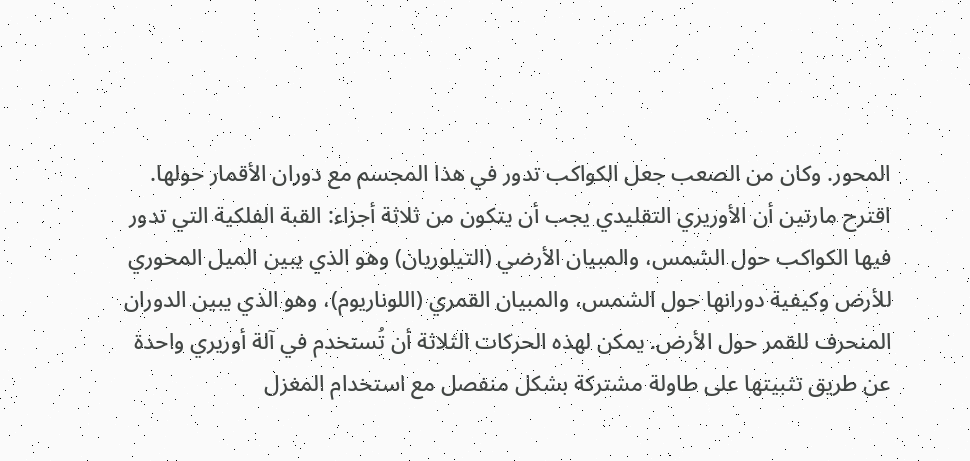المحور. وكان من الصعب جعل الكواكب تدور في هذا المجسم مع دوران الأقمار حولها. اقترح مارتين أن الأوريري التقليدي يجب أن يتكون من ثلاثة أجزاء: القبة الفلكية التي تدور فيها الكواكب حول الشمس، والمبيان الأرضي (التيلوريان) وهو الذي يبين الميل المحوري للأرض وكيفية دورانها حول الشمس، والمبيان القمري (اللوناريوم)، وهو الذي يبين الدوران المنحرف للقمر حول الأرض. يمكن لهذه الحركات الثلاثة أن تُستخدم في آلة أوريري واحدة عن طريق تثبيتها على طاولة مشتركة بشكل منفصل مع استخدام المغزل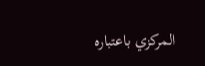المركزي باعتباره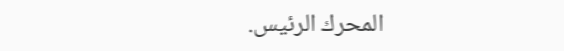المحرك الرئيس.